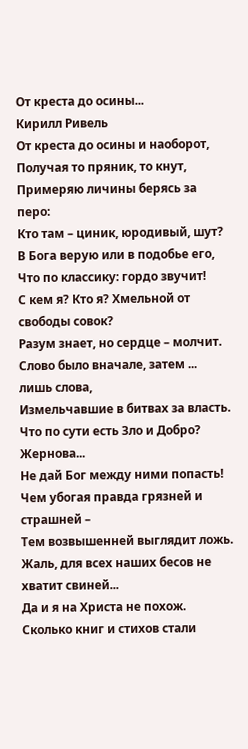От креста до осины...
Кирилл Ривель
От креста до осины и наоборот,
Получая то пряник, то кнут,
Примеряю личины берясь за перо:
Кто там – циник, юродивый, шут?
В Бога верую или в подобье его,
Что по классику: гордо звучит!
С кем я? Кто я? Хмельной от свободы совок?
Разум знает, но сердце – молчит.
Слово было вначале, затем ... лишь слова,
Измельчавшие в битвах за власть.
Что по сути есть Зло и Добро? Жернова...
Не дай Бог между ними попасть!
Чем убогая правда грязней и страшней –
Тем возвышенней выглядит ложь.
Жаль, для всех наших бесов не хватит свиней...
Да и я на Христа не похож.
Сколько книг и стихов стали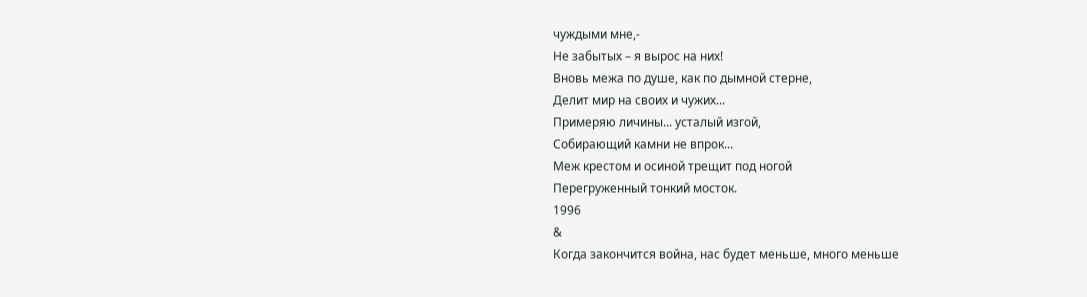чуждыми мне,-
Не забытых – я вырос на них!
Вновь межа по душе, как по дымной стерне,
Делит мир на своих и чужих...
Примеряю личины... усталый изгой,
Собирающий камни не впрок...
Меж крестом и осиной трещит под ногой
Перегруженный тонкий мосток.
1996
&
Когда закончится война, нас будет меньше, много меньше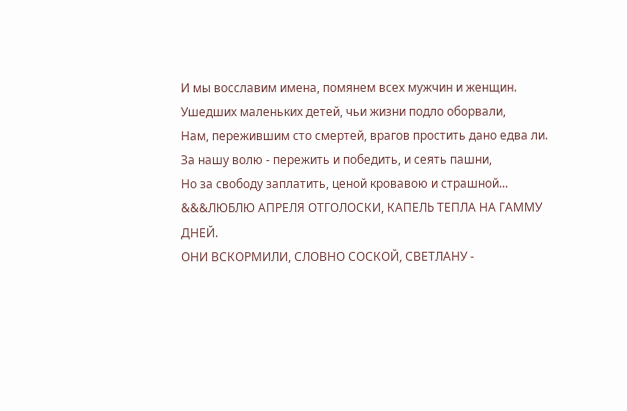И мы восславим имена, помянем всех мужчин и женщин.
Ушедших маленьких детей, чьи жизни подло оборвали,
Нам, пережившим сто смертей, врагов простить дано едва ли.
За нашу волю - пережить и победить, и сеять пашни,
Но за свободу заплатить, ценой кровавою и страшной...
&&&ЛЮБЛЮ АПРЕЛЯ ОТГОЛОСКИ, КАПЕЛЬ ТЕПЛА НА ГАММУ ДНЕЙ.
ОНИ ВСКОРМИЛИ, СЛОВНО СОСКОЙ, СВЕТЛАНУ -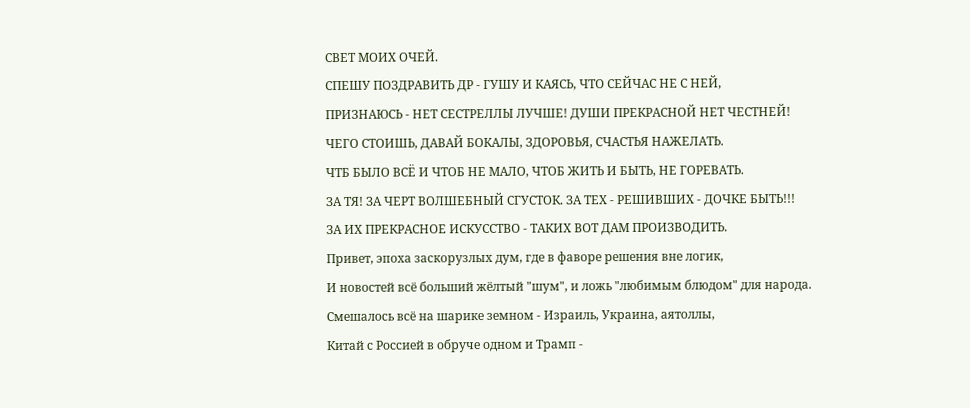СВЕТ МОИХ ОЧЕЙ.
СПЕШУ ПОЗДРАВИТЬ ДР - ГУШУ И КАЯСЬ, ЧТО СЕЙЧАС НЕ С НЕЙ,
ПРИЗНАЮСЬ - НЕТ СЕСТРЕЛЛЫ ЛУЧШЕ! ДУШИ ПРЕКРАСНОЙ НЕТ ЧЕСТНЕЙ!
ЧЕГО СТОИШЬ, ДАВАЙ БОКАЛЫ, ЗДОРОВЬЯ, СЧАСТЬЯ НАЖЕЛАТЬ.
ЧТБ БЫЛО ВСЁ И ЧТОБ НЕ МАЛО, ЧТОБ ЖИТЬ И БЫТЬ, НЕ ГОРЕВАТЬ.
ЗА ТЯ! ЗА ЧЕРТ ВОЛШЕБНЫЙ СГУСТОК. ЗА ТЕХ - РЕШИВШИХ - ДОЧКЕ БЫТЬ!!!
ЗА ИХ ПРЕКРАСНОЕ ИСКУССТВО - ТАКИХ ВОТ ДАМ ПРОИЗВОДИТЬ.
Привет, эпоха заскорузлых дум, где в фаворе решения вне логик,
И новостей всё больший жёлтый "шум", и ложь "любимым блюдом" для народа.
Смешалось всё на шарике земном - Израиль, Украина, аятоллы,
Китай с Россией в обруче одном и Трамп -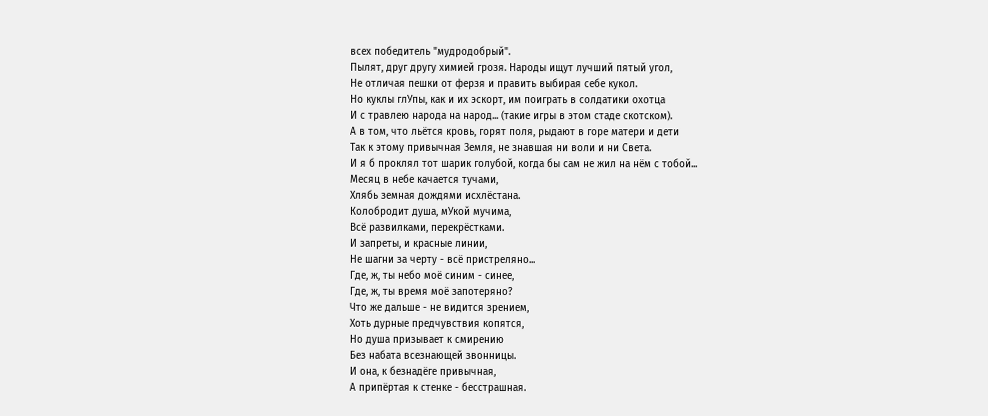всех победитель "мудродобрый".
Пылят, друг другу химией грозя. Народы ищут лучший пятый угол,
Не отличая пешки от ферзя и править выбирая себе кукол.
Но куклы глУпы, как и их эскорт, им поиграть в солдатики охотца
И с травлею народа на народ... (такие игры в этом стаде скотском).
А в том, что льётся кровь, горят поля, рыдают в горе матери и дети
Так к этому привычная Земля, не знавшая ни воли и ни Света.
И я б проклял тот шарик голубой, когда бы сам не жил на нём с тобой...
Месяц в небе качается тучами,
Хлябь земная дождями исхлёстана.
Колобродит душа, мУкой мучима,
Всё развилками, перекрёстками.
И запреты, и красные линии,
Не шагни за черту - всё пристреляно...
Где, ж, ты небо моё синим - синее,
Где, ж, ты время моё запотеряно?
Что же дальше - не видится зрением,
Хоть дурные предчувствия копятся,
Но душа призывает к смирению
Без набата всезнающей звонницы.
И она, к безнадёге привычная,
А припёртая к стенке - бесстрашная.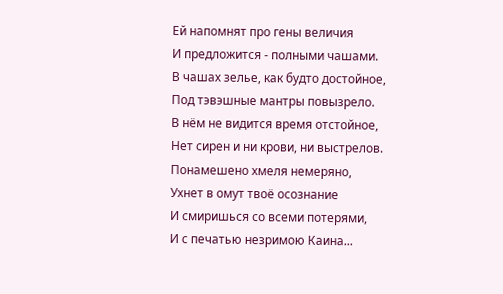Ей напомнят про гены величия
И предложится - полными чашами.
В чашах зелье, как будто достойное,
Под тэвэшные мантры повызрело.
В нём не видится время отстойное,
Нет сирен и ни крови, ни выстрелов.
Понамешено хмеля немеряно,
Ухнет в омут твоё осознание
И смиришься со всеми потерями,
И с печатью незримою Каина...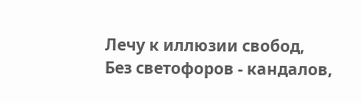Лечу к иллюзии свобод,
Без светофоров - кандалов,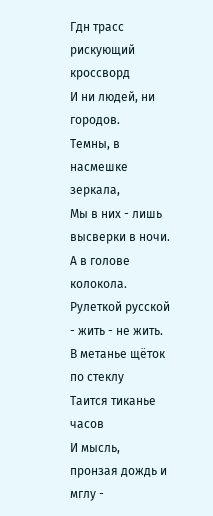Гдн трасс рискующий кроссворд
И ни людей, ни городов.
Темны, в насмешке зеркала,
Мы в них - лишь высверки в ночи.
А в голове колокола.
Рулеткой русской - жить - не жить.
В метанье щёток по стеклу
Таится тиканье часов
И мысль, пронзая дождь и мглу -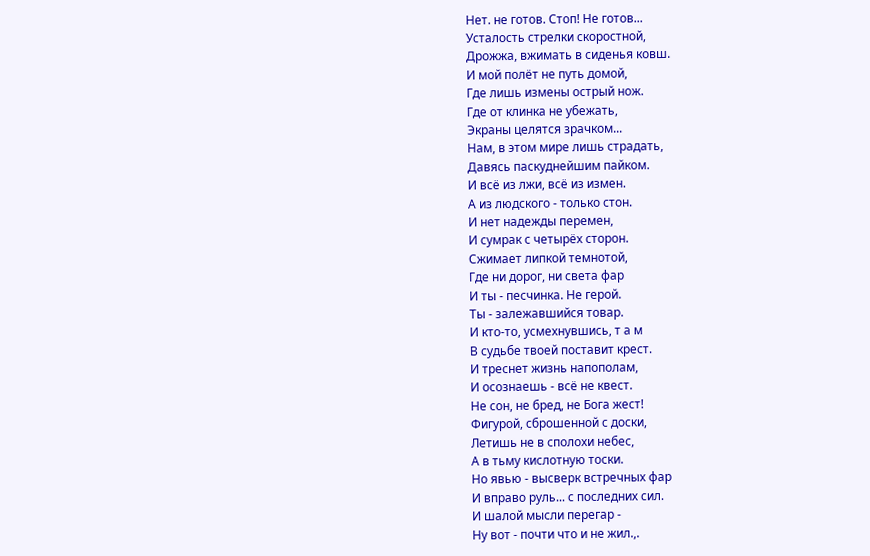Нет. не готов. Стоп! Не готов...
Усталость стрелки скоростной,
Дрожжа, вжимать в сиденья ковш.
И мой полёт не путь домой,
Где лишь измены острый нож.
Где от клинка не убежать,
Экраны целятся зрачком...
Нам, в этом мире лишь страдать,
Давясь паскуднейшим пайком.
И всё из лжи, всё из измен.
А из людского - только стон.
И нет надежды перемен,
И сумрак с четырёх сторон.
Сжимает липкой темнотой,
Где ни дорог, ни света фар
И ты - песчинка. Не герой.
Ты - залежавшийся товар.
И кто-то, усмехнувшись, т а м
В судьбе твоей поставит крест.
И треснет жизнь напополам,
И осознаешь - всё не квест.
Не сон, не бред, не Бога жест!
Фигурой, сброшенной с доски,
Летишь не в сполохи небес,
А в тьму кислотную тоски.
Но явью - высверк встречных фар
И вправо руль... с последних сил.
И шалой мысли перегар -
Ну вот - почти что и не жил.,.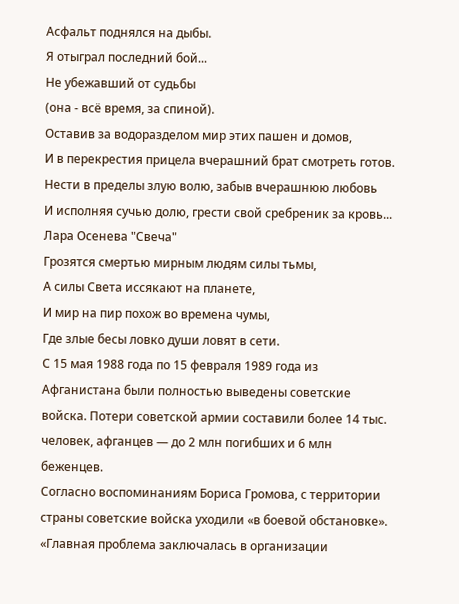Асфальт поднялся на дыбы.
Я отыграл последний бой...
Не убежавший от судьбы
(она - всё время, за спиной).
Оставив за водоразделом мир этих пашен и домов,
И в перекрестия прицела вчерашний брат смотреть готов.
Нести в пределы злую волю, забыв вчерашнюю любовь
И исполняя сучью долю, грести свой сребреник за кровь...
Лара Осенева "Свеча"
Грозятся смертью мирным людям силы тьмы,
А силы Света иссякают на планете,
И мир на пир похож во времена чумы,
Где злые бесы ловко души ловят в сети.
С 15 мая 1988 года по 15 февраля 1989 года из Афганистана были полностью выведены советские войска. Потери советской армии составили более 14 тыс. человек, афганцев — до 2 млн погибших и 6 млн беженцев.
Согласно воспоминаниям Бориса Громова, с территории страны советские войска уходили «в боевой обстановке». «Главная проблема заключалась в организации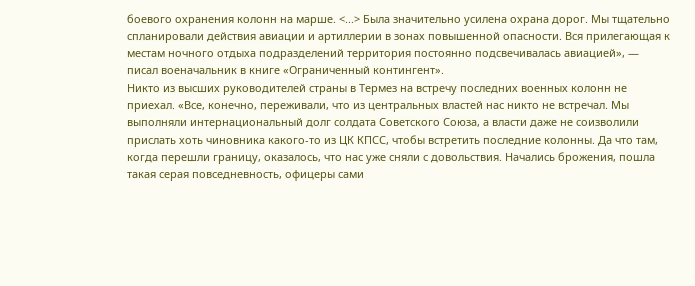боевого охранения колонн на марше. <...> Была значительно усилена охрана дорог. Мы тщательно спланировали действия авиации и артиллерии в зонах повышенной опасности. Вся прилегающая к местам ночного отдыха подразделений территория постоянно подсвечивалась авиацией», — писал военачальник в книге «Ограниченный контингент».
Никто из высших руководителей страны в Термез на встречу последних военных колонн не приехал. «Все, конечно, переживали, что из центральных властей нас никто не встречал. Мы выполняли интернациональный долг солдата Советского Союза, а власти даже не соизволили прислать хоть чиновника какого-то из ЦК КПСС, чтобы встретить последние колонны. Да что там, когда перешли границу, оказалось, что нас уже сняли с довольствия. Начались брожения, пошла такая серая повседневность, офицеры сами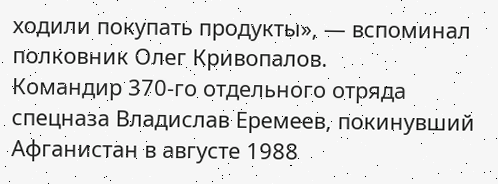ходили покупать продукты», — вспоминал полковник Олег Кривопалов.
Командир 370-го отдельного отряда спецназа Владислав Еремеев, покинувший Афганистан в августе 1988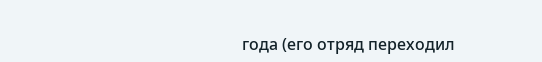года (его отряд переходил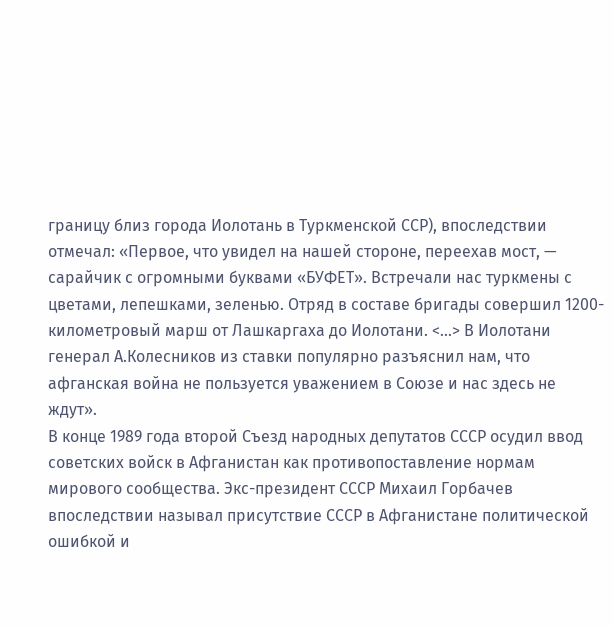границу близ города Иолотань в Туркменской ССР), впоследствии отмечал: «Первое, что увидел на нашей стороне, переехав мост, — сарайчик с огромными буквами «БУФЕТ». Встречали нас туркмены с цветами, лепешками, зеленью. Отряд в составе бригады совершил 1200-километровый марш от Лашкаргаха до Иолотани. <...> В Иолотани генерал А.Колесников из ставки популярно разъяснил нам, что афганская война не пользуется уважением в Союзе и нас здесь не ждут».
В конце 1989 года второй Съезд народных депутатов СССР осудил ввод советских войск в Афганистан как противопоставление нормам мирового сообщества. Экс-президент СССР Михаил Горбачев впоследствии называл присутствие СССР в Афганистане политической ошибкой и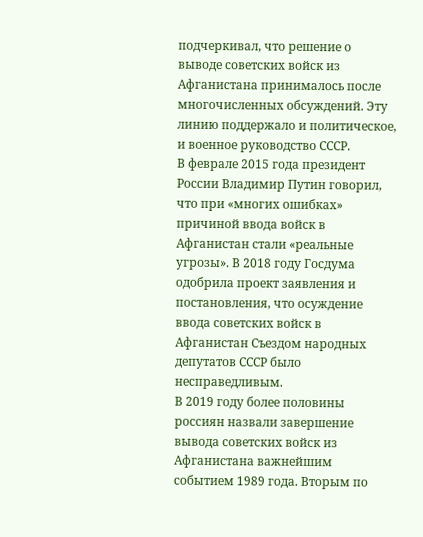подчеркивал, что решение о выводе советских войск из Афганистана принималось после многочисленных обсуждений. Эту линию поддержало и политическое, и военное руководство СССР.
В феврале 2015 года президент России Владимир Путин говорил, что при «многих ошибках» причиной ввода войск в Афганистан стали «реальные угрозы». В 2018 году Госдума одобрила проект заявления и постановления, что осуждение ввода советских войск в Афганистан Съездом народных депутатов СССР было несправедливым.
В 2019 году более половины россиян назвали завершение вывода советских войск из Афганистана важнейшим событием 1989 года. Вторым по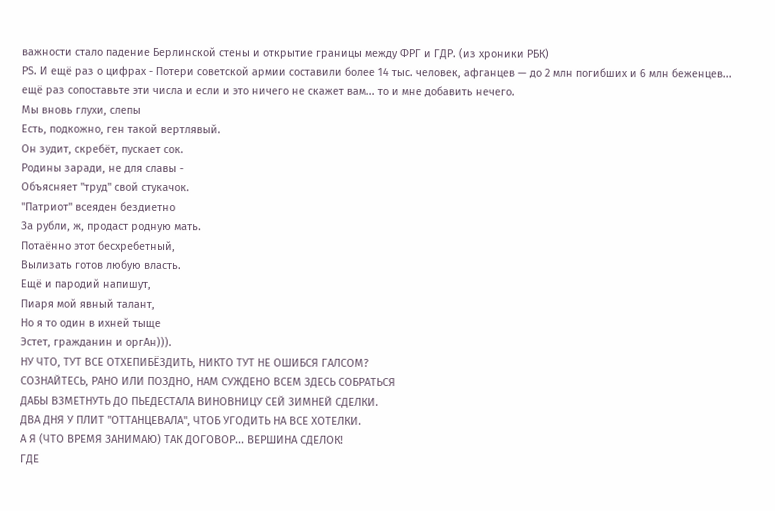важности стало падение Берлинской стены и открытие границы между ФРГ и ГДР. (из хроники РБК)
PS. И ещё раз о цифрах - Потери советской армии составили более 14 тыс. человек, афганцев — до 2 млн погибших и 6 млн беженцев... ещё раз сопоставьте эти числа и если и это ничего не скажет вам... то и мне добавить нечего.
Мы вновь глухи, слепы
Есть, подкожно, ген такой вертлявый.
Он зудит, скребёт, пускает сок.
Родины заради, не для славы -
Объясняет "труд" свой стукачок.
"Патриот" всеяден бездиетно
За рубли, ж, продаст родную мать.
Потаённо этот бесхребетный,
Вылизать готов любую власть.
Ещё и пародий напишут,
Пиаря мой явный талант,
Но я то один в ихней тыще
Эстет, гражданин и оргАн))).
НУ ЧТО, ТУТ ВСЕ ОТХЕПИБЁЗДИТЬ, НИКТО ТУТ НЕ ОШИБСЯ ГАЛСОМ?
СОЗНАЙТЕСЬ, РАНО ИЛИ ПОЗДНО, НАМ СУЖДЕНО ВСЕМ ЗДЕСЬ СОБРАТЬСЯ
ДАБЫ ВЗМЕТНУТЬ ДО ПЬЕДЕСТАЛА ВИНОВНИЦУ СЕЙ ЗИМНЕЙ СДЕЛКИ.
ДВА ДНЯ У ПЛИТ "ОТТАНЦЕВАЛА", ЧТОБ УГОДИТЬ НА ВСЕ ХОТЕЛКИ.
А Я (ЧТО ВРЕМЯ ЗАНИМАЮ) ТАК ДОГОВОР... ВЕРШИНА СДЕЛОК!
ГДЕ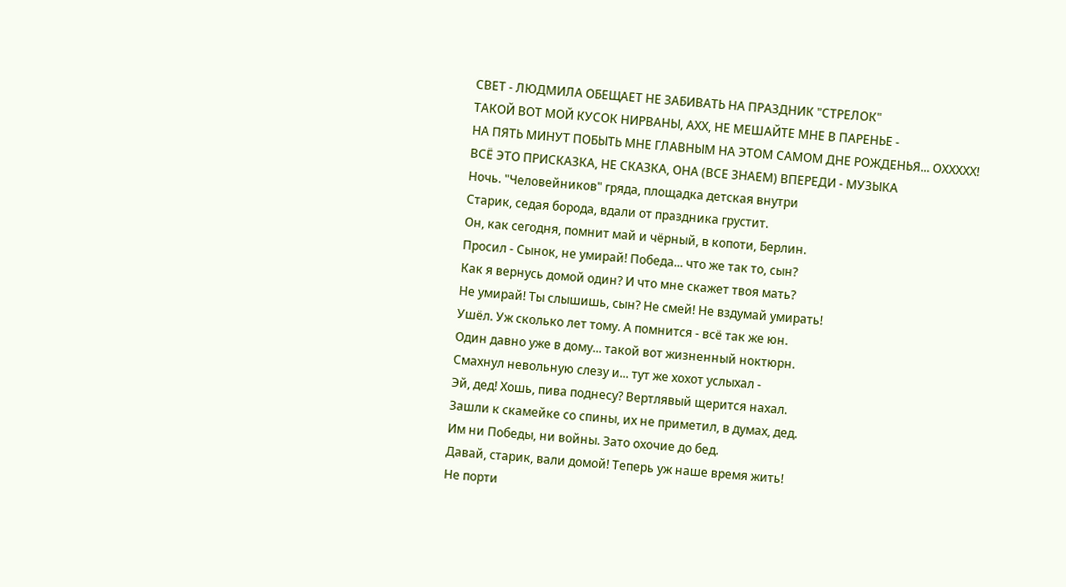СВЕТ - ЛЮДМИЛА ОБЕЩАЕТ НЕ ЗАБИВАТЬ НА ПРАЗДНИК "СТРЕЛОК"
ТАКОЙ ВОТ МОЙ КУСОК НИРВАНЫ, АХХ, НЕ МЕШАЙТЕ МНЕ В ПАРЕНЬЕ -
НА ПЯТЬ МИНУТ ПОБЫТЬ МНЕ ГЛАВНЫМ НА ЭТОМ САМОМ ДНЕ РОЖДЕНЬЯ... ОХХХХХ!
ВСЁ ЭТО ПРИСКАЗКА, НЕ СКАЗКА, ОНА (ВСЕ ЗНАЕМ) ВПЕРЕДИ - МУЗЫКА
Ночь. "Человейников" гряда, площадка детская внутри
Старик, седая борода, вдали от праздника грустит.
Он, как сегодня, помнит май и чёрный, в копоти, Берлин.
Просил - Сынок, не умирай! Победа... что же так то, сын?
Как я вернусь домой один? И что мне скажет твоя мать?
Не умирай! Ты слышишь, сын? Не смей! Не вздумай умирать!
Ушёл. Уж сколько лет тому. А помнится - всё так же юн.
Один давно уже в дому... такой вот жизненный ноктюрн.
Смахнул невольную слезу и... тут же хохот услыхал -
Эй, дед! Хошь, пива поднесу? Вертлявый щерится нахал.
Зашли к скамейке со спины, их не приметил, в думах, дед.
Им ни Победы, ни войны. Зато охочие до бед.
Давай, старик, вали домой! Теперь уж наше время жить!
Не порти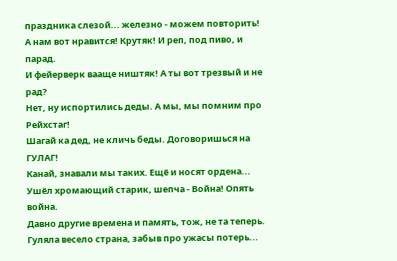праздника слезой... железно - можем повторить!
А нам вот нравится! Крутяк! И реп, под пиво, и парад.
И фейерверк вааще ништяк! А ты вот трезвый и не рад?
Нет, ну испортились деды. А мы, мы помним про Рейхстаг!
Шагай ка дед, не кличь беды. Договоришься на ГУЛАГ!
Канай, знавали мы таких. Ещё и носят ордена...
Ушёл хромающий старик, шепча - Война! Опять война.
Давно другие времена и память, тож, не та теперь.
Гуляла весело страна, забыв про ужасы потерь...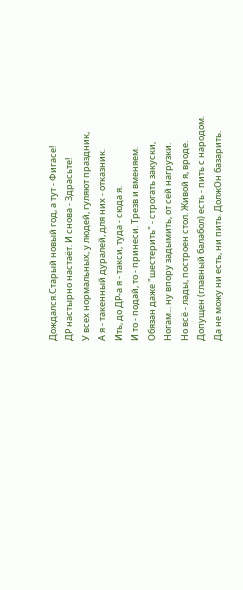Дождался.Старый новый год, а тут - Фигасе!
ДР настырно настаёт. И снова - Здрасьте!
У всех нормальных, у людей, гуляют праздник,
А я - такенный дуралей, для них - отказник.
Ить, до ДР-а я - такси, туда - сюда я.
И то - подай, то - принеси. Трезв и вменяем.
Обязан даже "шестерить" - строгать закуски,
Ногам... ну впору задымить, от сей нагрузки.
Но всё - лады, построен стол. Живой я, вроде.
Допущен (главный балабол) есть - пить с народом.
Да не можу ни есть, ни пить. ДолжОн базарить.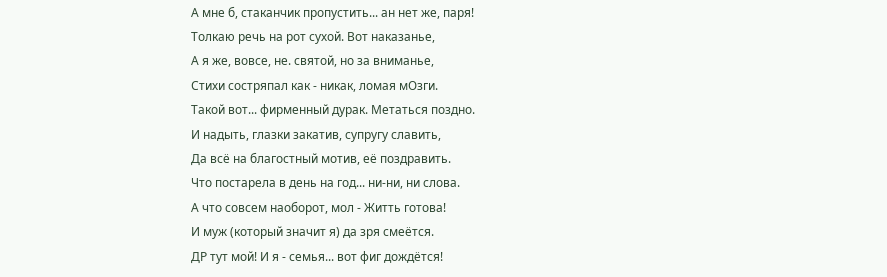А мне б, стаканчик пропустить... ан нет же, паря!
Толкаю речь на рот сухой. Вот наказанье,
А я же, вовсе, не. святой, но за вниманье,
Стихи состряпал как - никак, ломая мОзги.
Такой вот... фирменный дурак. Метаться поздно.
И надыть, глазки закатив, супругу славить,
Да всё на благостный мотив, её поздравить.
Что постарела в день на год... ни-ни, ни слова.
А что совсем наоборот, мол - Житть готова!
И муж (который значит я) да зря смеётся.
ДР тут мой! И я - семья... вот фиг дождётся!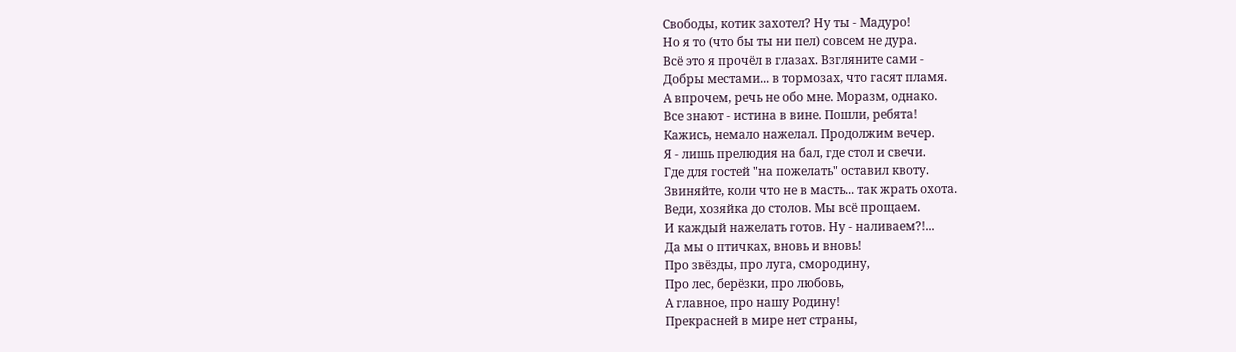Свободы, котик захотел? Ну ты - Мадуро!
Но я то (что бы ты ни пел) совсем не дура.
Всё это я прочёл в глазах. Взгляните сами -
Добры местами... в тормозах, что гасят пламя.
А впрочем, речь не обо мне. Моразм, однако.
Все знают - истина в вине. Пошли, ребята!
Кажись, немало нажелал. Продолжим вечер.
Я - лишь прелюдия на бал, где стол и свечи.
Где для гостей "на пожелать" оставил квоту.
Звиняйте, коли что не в масть... так жрать охота.
Веди, хозяйка до столов. Мы всё прощаем.
И каждый нажелать готов. Ну - наливаем?!...
Да мы о птичках, вновь и вновь!
Про звёзды, про луга, смородину,
Про лес, берёзки, про любовь,
А главное, про нашу Родину!
Прекрасней в мире нет страны,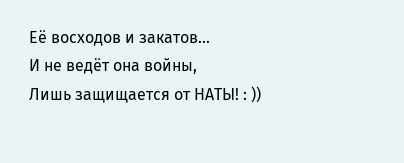Её восходов и закатов…
И не ведёт она войны,
Лишь защищается от НАТЫ! : ))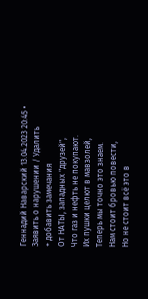Геннадий Наварский 13.04.2023 20:45 • Заявить о нарушении / Удалить
+ добавить замечания
От НАТЫ, западных "друзей",
Что газ и нефть не покупают.
Их пушки целют в мавзолей,
Теперь мы точно это знаем.
Нам стоит бровью повести,
Но не стоит всё это в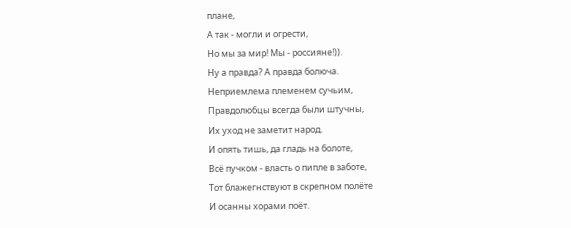плане,
А так - могли и огрести,
Но мы за мир! Мы - россияне!)).
Ну а правда? А правда болюча.
Неприемлема племенем сучьим,
Правдолюбцы всегда были штучны,
Их уход не заметит народ.
И опять тишь, да гладь на болоте,
Всё пучком - власть о пипле в заботе,
Тот блажегнствуют в скрепном полёте
И осанны хорами поёт.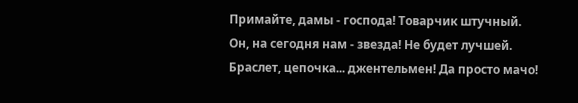Примайте, дамы - господа! Товарчик штучный.
Он, на сегодня нам - звезда! Не будет лучшей.
Браслет, цепочка... джентельмен! Да просто мачо!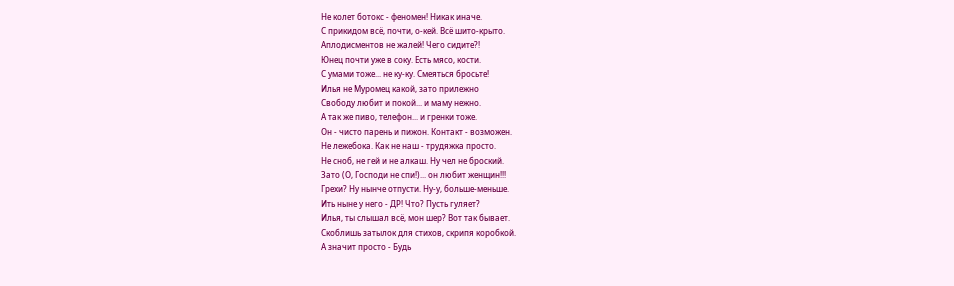Не колет ботокс - феномен! Никак иначе.
С прикидом всё, почти, о-кей. Всё шито-крыто.
Аплодисментов не жалей! Чего сидите?!
Юнец почти уже в соку. Есть мясо, кости.
С умами тоже... не ку-ку. Смеяться бросьте!
Илья не Муромец какой, зато прилежно
Свободу любит и покой... и маму нежно.
А так же пиво, телефон... и гренки тоже.
Он - чисто парень и пижон. Контакт - возможен.
Не лежебока. Как не наш - трудяжка просто.
Не сноб, не гей и не алкаш. Ну чел не броский.
Зато (О, Господи не спи!)... он любит женщин!!!
Грехи? Ну нынче отпусти. Ну-у, больше-меньше.
Ить ныне у него - ДР! Что? Пусть гуляет?
Илья, ты слышал всё, мон шер? Вот так бывает.
Скоблишь затылок для стихов, скрипя коробкой.
А значит просто - Будь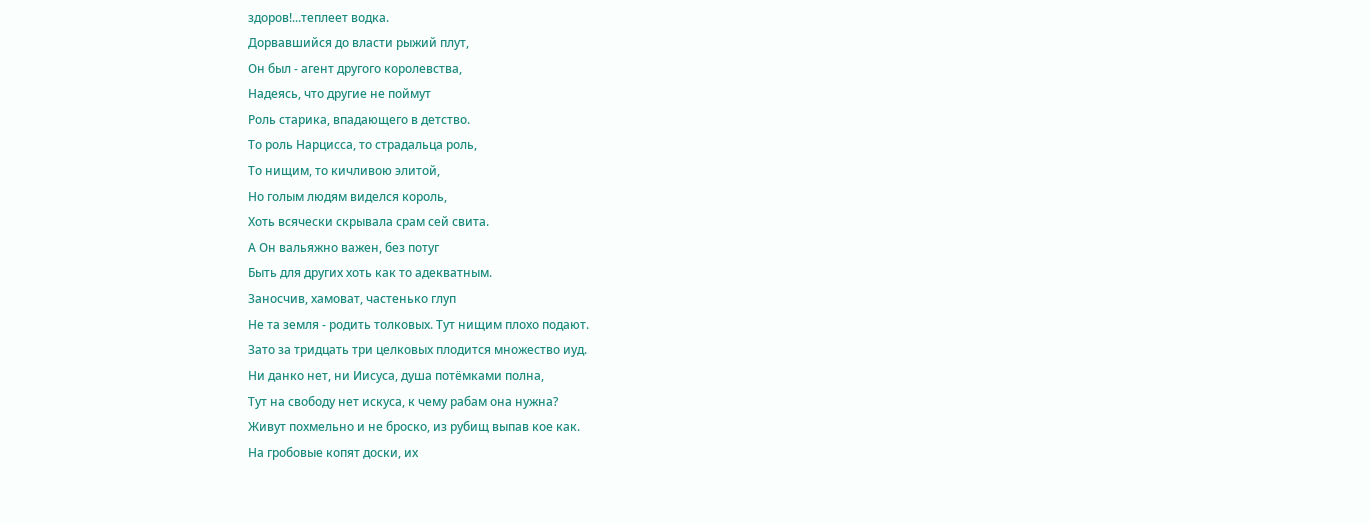здоров!...теплеет водка.
Дорвавшийся до власти рыжий плут,
Он был - агент другого королевства,
Надеясь, что другие не поймут
Роль старика, впадающего в детство.
То роль Нарцисса, то страдальца роль,
То нищим, то кичливою элитой,
Но голым людям виделся король,
Хоть всячески скрывала срам сей свита.
А Он вальяжно важен, без потуг
Быть для других хоть как то адекватным.
Заносчив, хамоват, частенько глуп
Не та земля - родить толковых. Тут нищим плохо подают.
Зато за тридцать три целковых плодится множество иуд.
Ни данко нет, ни Иисуса, душа потёмками полна,
Тут на свободу нет искуса, к чему рабам она нужна?
Живут похмельно и не броско, из рубищ выпав кое как.
На гробовые копят доски, их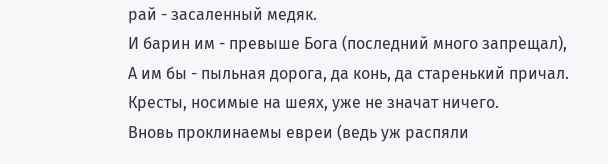рай - засаленный медяк.
И барин им - превыше Бога (последний много запрещал),
А им бы - пыльная дорога, да конь, да старенький причал.
Кресты, носимые на шеях, уже не значат ничего.
Вновь проклинаемы евреи (ведь уж распяли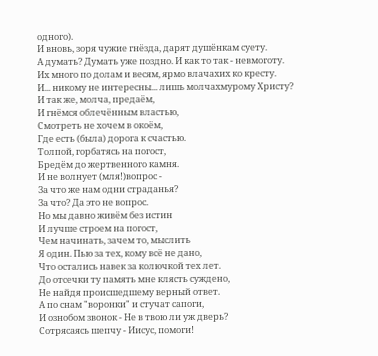одного).
И вновь, зоря чужие гнёзда, дарят душёнкам суету.
А думать? Думать уже поздно. И как то так - невмоготу.
Их много по долам и весям, ярмо влачахих ко кресту.
И... никому не интересны... лишь молчахмурому Христу?
И так же, молча, предаём,
И гнёмся облечённым властью,
Смотреть не хочем в окоём,
Где есть (была) дорога к счастью.
Толпой, горбатясь на погост,
Бредём до жертвенного камня.
И не волнует (мля!)вопрос -
За что же нам одни страданья?
За что? Да это не вопрос.
Но мы давно живём без истин
И лучше строем на погост,
Чем начинать, зачем то, мыслить
Я один. Пью за тех, кому всё не дано,
Что остались навек за колючкой тех лет.
До отсечки ту память мне клясть суждено,
Не найдя происшедшему верный ответ.
А по снам "воронки" и стучат сапоги,
И ознобом звонок - Не в твою ли уж дверь?
Сотрясаясь шепчу - Иисус, помоги!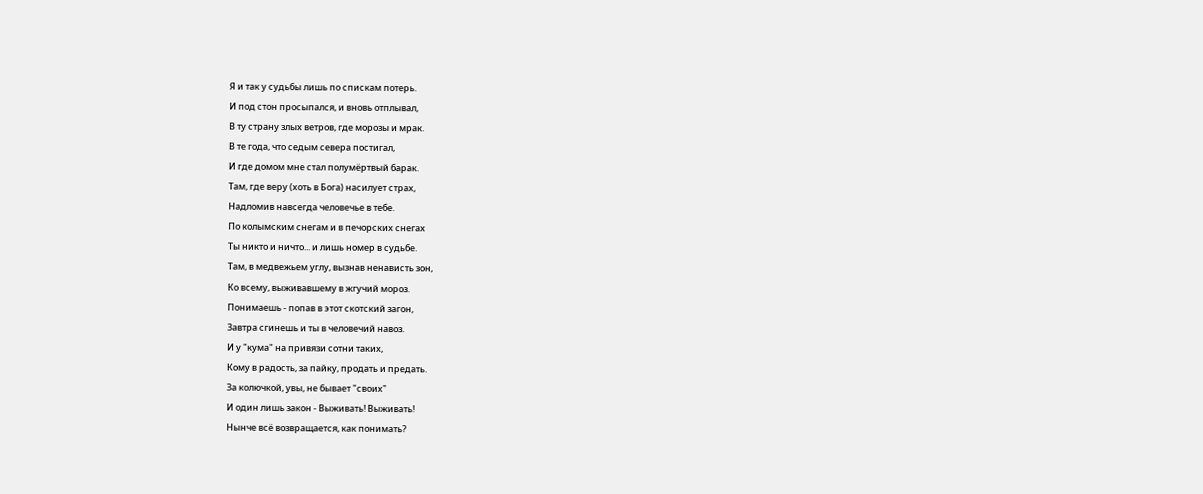Я и так у судьбы лишь по спискам потерь.
И под стон просыпался, и вновь отплывал,
В ту страну злых ветров, где морозы и мрак.
В те года, что седым севера постигал,
И где домом мне стал полумёртвый барак.
Там, где веру (хоть в Бога) насилует страх,
Надломив навсегда человечье в тебе.
По колымским снегам и в печорских снегах
Ты никто и ничто... и лишь номер в судьбе.
Там, в медвежьем углу, вызнав ненависть зон,
Ко всему, выживавшему в жгучий мороз.
Понимаешь - попав в этот скотский загон,
Завтра сгинешь и ты в человечий навоз.
И у "кума" на привязи сотни таких,
Кому в радость, за пайку, продать и предать.
За колючкой, увы, не бывает "своих"
И один лишь закон - Выживать! Выживать!
Нынче всё возвращается, как понимать?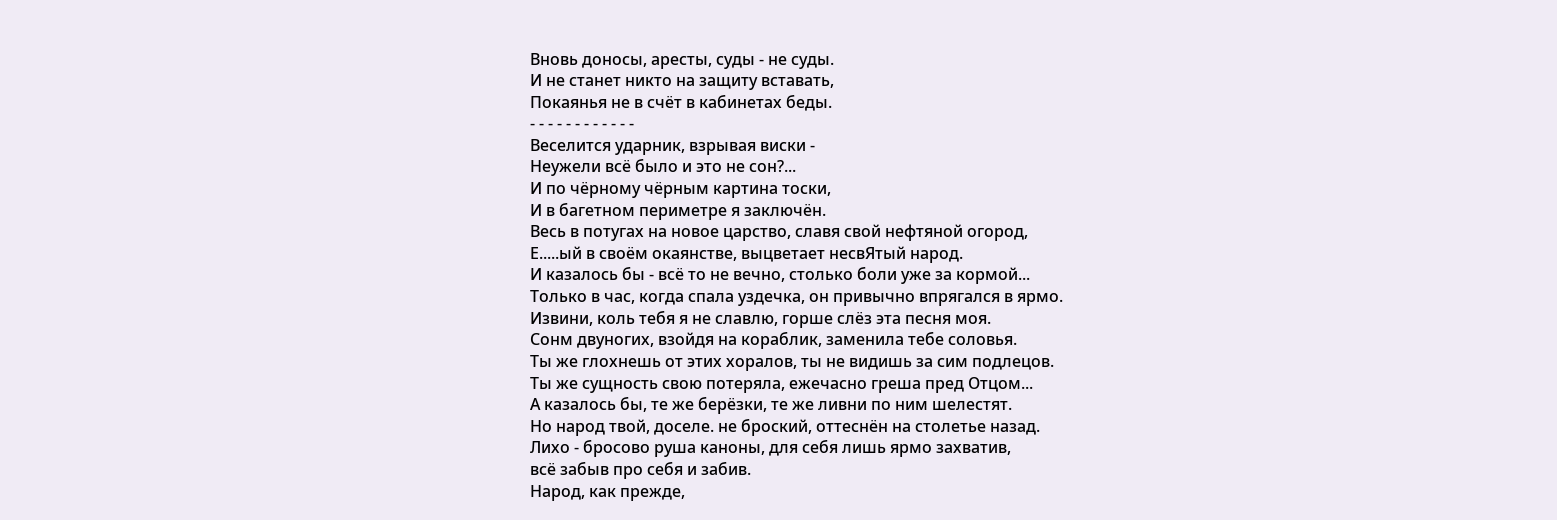Вновь доносы, аресты, суды - не суды.
И не станет никто на защиту вставать,
Покаянья не в счёт в кабинетах беды.
- - - - - - - - - - - -
Веселится ударник, взрывая виски -
Неужели всё было и это не сон?...
И по чёрному чёрным картина тоски,
И в багетном периметре я заключён.
Весь в потугах на новое царство, славя свой нефтяной огород,
Е.....ый в своём окаянстве, выцветает несвЯтый народ.
И казалось бы - всё то не вечно, столько боли уже за кормой...
Только в час, когда спала уздечка, он привычно впрягался в ярмо.
Извини, коль тебя я не славлю, горше слёз эта песня моя.
Сонм двуногих, взойдя на кораблик, заменила тебе соловья.
Ты же глохнешь от этих хоралов, ты не видишь за сим подлецов.
Ты же сущность свою потеряла, ежечасно греша пред Отцом...
А казалось бы, те же берёзки, те же ливни по ним шелестят.
Но народ твой, доселе. не броский, оттеснён на столетье назад.
Лихо - бросово руша каноны, для себя лишь ярмо захватив,
всё забыв про себя и забив.
Народ, как прежде,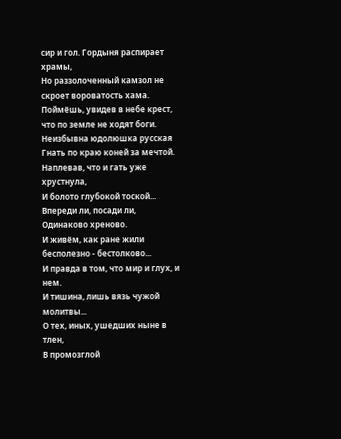сир и гол. Гордыня распирает храмы,
Но раззолоченный камзол не скроет вороватость хама.
Поймёшь, увидев в небе крест, что по земле не ходят боги.
Неизбывна юдолюшка русская
Гнать по краю коней за мечтой.
Наплевав, что и гать уже хрустнула,
И болото глубокой тоской...
Впереди ли, посади ли,
Одинаково хреново.
И живём, как ране жили
бесполезно - бестолково...
И правда в том, что мир и глух, и нем.
И тишина, лишь вязь чужой молитвы...
О тех, иных, ушедших ныне в тлен,
В промозглой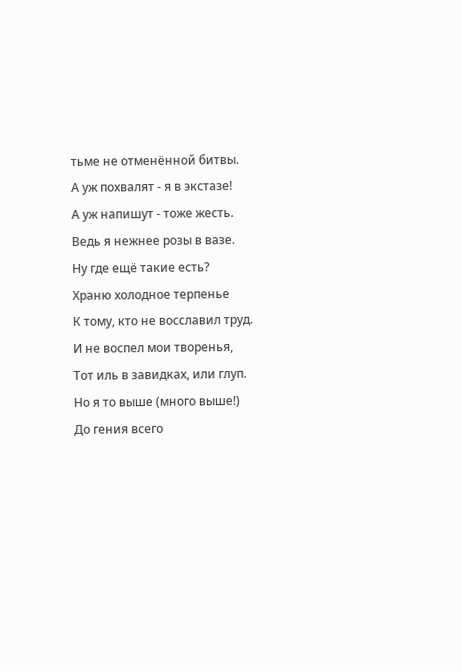тьме не отменённой битвы.
А уж похвалят - я в экстазе!
А уж напишут - тоже жесть.
Ведь я нежнее розы в вазе.
Ну где ещё такие есть?
Храню холодное терпенье
К тому, кто не восславил труд.
И не воспел мои творенья,
Тот иль в завидках, или глуп.
Но я то выше (много выше!)
До гения всего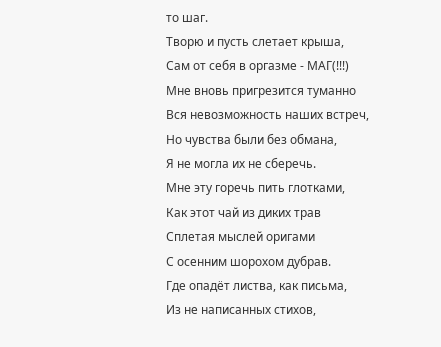то шаг.
Творю и пусть слетает крыша,
Сам от себя в оргазме - МАГ(!!!)
Мне вновь пригрезится туманно
Вся невозможность наших встреч,
Но чувства были без обмана,
Я не могла их не сберечь.
Мне эту горечь пить глотками,
Как этот чай из диких трав
Сплетая мыслей оригами
С осенним шорохом дубрав.
Где опадёт листва, как письма,
Из не написанных стихов,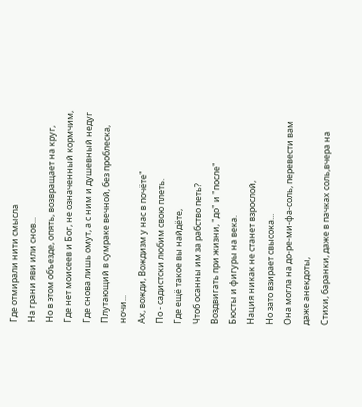Где отмирали нити смысла
На грани яви или снов...
Но в этом объезде, опять, возвращает на круг,
Где нет моисеев и Бог, не означенный кормчим,
Где снова лишь омут, а с ним и душевный недуг
Плутающий в сумраке вечной, без проблеска, ночи...
Ах, вожди, Вождизм у нас в почёте"
По - садистски любим свою плеть.
Где ещё такое вы найдёте,
Чтоб осанны им за рабство петь?
Воздвигать при жизни, "до" и "после"
Бюсты и фигуры на века.
Нация никак не станет взрослой,
Но зато взирает свысока...
Она могла на до-ре-ми-фа-соль, перевести вам даже анекдоты,
Стихи, баранки, даже в пачках соль,вчера на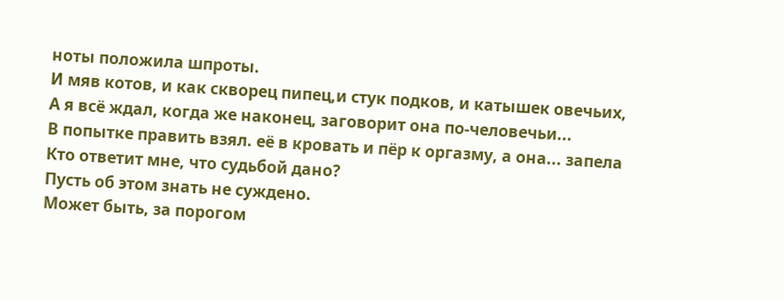ноты положила шпроты.
И мяв котов, и как скворец пипец,и стук подков, и катышек овечьих,
А я всё ждал, когда же наконец, заговорит она по-человечьи...
В попытке править взял. её в кровать и пёр к оргазму, а она... запела
Кто ответит мне, что судьбой дано?
Пусть об этом знать не суждено.
Может быть, за порогом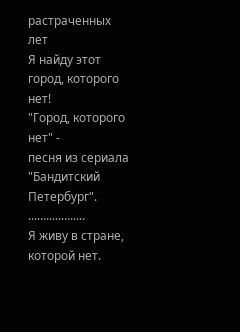растраченных лет
Я найду этот город, которого нет!
"Город, которого нет" -
песня из сериала "Бандитский Петербург".
...................
Я живу в стране, которой нет.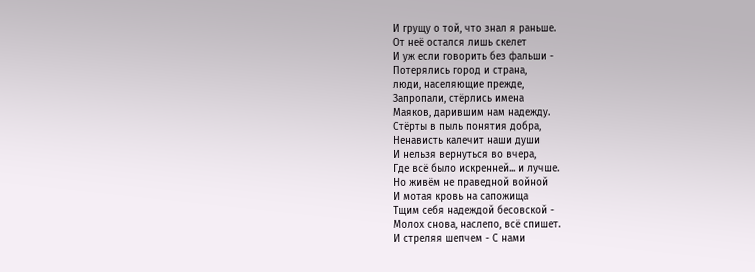И грущу о той, что знал я раньше.
От неё остался лишь скелет
И уж если говорить без фальши -
Потерялись город и страна,
люди, населяющие прежде,
Запропали, стёрлись имена
Маяков, дарившим нам надежду.
Стёрты в пыль понятия добра,
Ненависть калечит наши души
И нельзя вернуться во вчера,
Где всё было искренней... и лучше.
Но живём не праведной войной
И мотая кровь на сапожища
Тщим себя надеждой бесовской -
Молох снова, наслепо, всё спишет.
И стреляя шепчем - С нами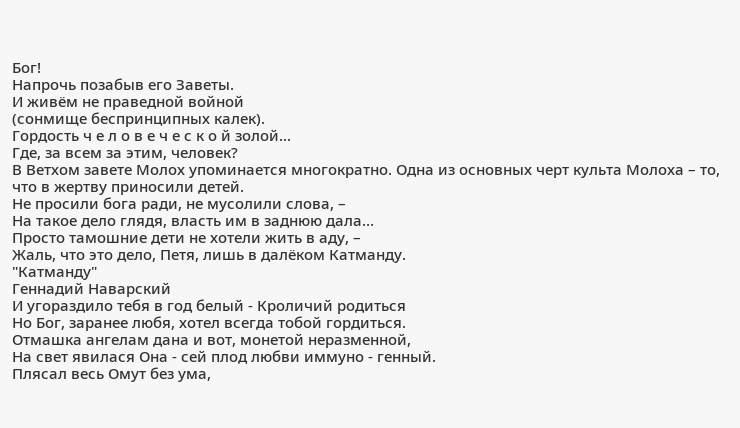Бог!
Напрочь позабыв его Заветы.
И живём не праведной войной
(сонмище беспринципных калек).
Гордость ч е л о в е ч е с к о й золой...
Где, за всем за этим, человек?
В Ветхом завете Молох упоминается многократно. Одна из основных черт культа Молоха – то, что в жертву приносили детей.
Не просили бога ради, не мусолили слова, –
На такое дело глядя, власть им в заднюю дала…
Просто тамошние дети не хотели жить в аду, –
Жаль, что это дело, Петя, лишь в далёком Катманду.
"Катманду"
Геннадий Наварский
И угораздило тебя в год белый - Кроличий родиться
Но Бог, заранее любя, хотел всегда тобой гордиться.
Отмашка ангелам дана и вот, монетой неразменной,
На свет явилася Она - сей плод любви иммуно - генный.
Плясал весь Омут без ума,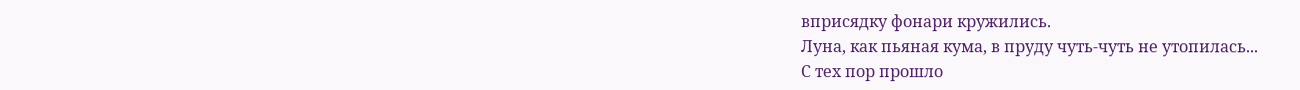вприсядку фонари кружились.
Луна, как пьяная кума, в пруду чуть-чуть не утопилась...
С тех пор прошло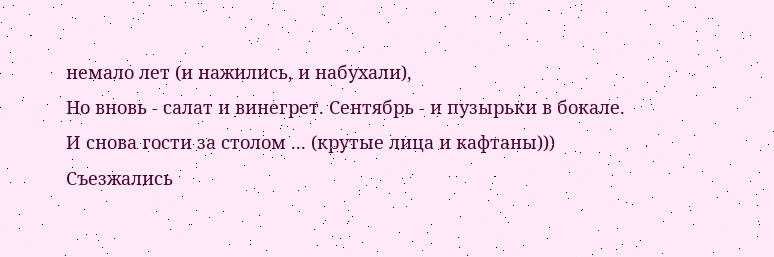немало лет (и нажились, и набухали),
Но вновь - салат и винегрет. Сентябрь - и пузырьки в бокале.
И снова гости за столом ... (крутые лица и кафтаны)))
Съезжались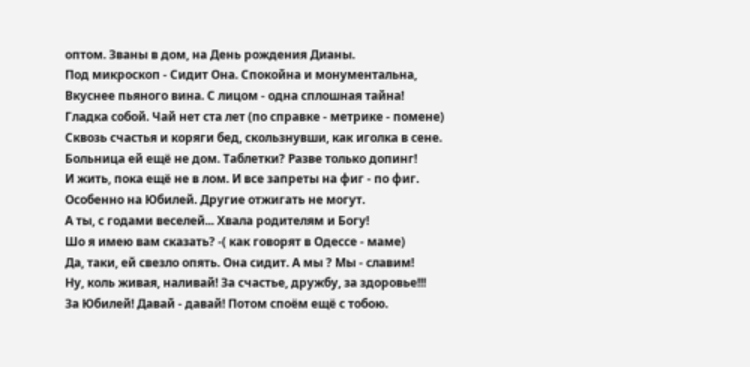оптом. Званы в дом, на День рождения Дианы.
Под микроскоп - Сидит Она. Спокойна и монументальна,
Вкуснее пьяного вина. С лицом - одна сплошная тайна!
Гладка собой. Чай нет ста лет (по справке - метрике - помене)
Сквозь счастья и коряги бед, скользнувши, как иголка в сене.
Больница ей ещё не дом. Таблетки? Разве только допинг!
И жить, пока ещё не в лом. И все запреты на фиг - по фиг.
Особенно на Юбилей. Другие отжигать не могут.
А ты, с годами веселей... Хвала родителям и Богу!
Шо я имею вам сказать? -( как говорят в Одессе - маме)
Да, таки, ей свезло опять. Она сидит. А мы ? Мы - славим!
Ну, коль живая, наливай! За счастье, дружбу, за здоровье!!!
За Юбилей! Давай - давай! Потом споём ещё с тобою.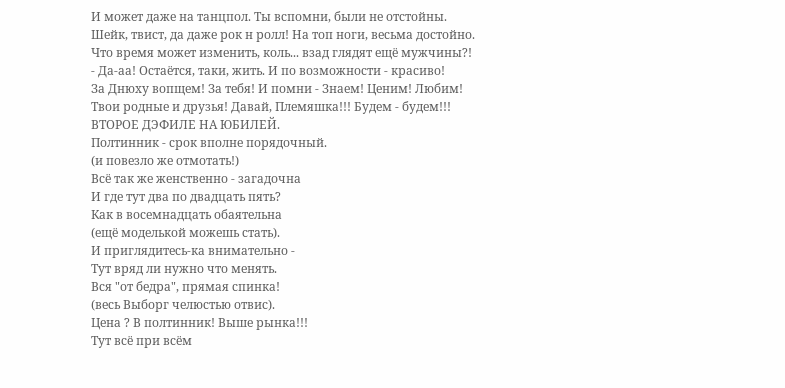И может даже на танцпол. Ты вспомни, были не отстойны.
Шейк, твист, да даже рок н ролл! На топ ноги, весьма достойно.
Что время может изменить, коль... взад глядят ещё мужчины?!
- Да-аа! Остаётся, таки, жить. И по возможности - красиво!
За Днюху вопщем! За тебя! И помни - Знаем! Ценим! Любим!
Твои родные и друзья! Давай, Племяшка!!! Будем - будем!!!
ВТОРОЕ ДЭФИЛЕ НА ЮБИЛЕЙ.
Полтинник - срок вполне порядочный.
(и повезло же отмотать!)
Всё так же женственно - загадочна
И где тут два по двадцать пять?
Как в восемнадцать обаятельна
(ещё моделькой можешь стать).
И приглядитесь-ка внимательно -
Тут вряд ли нужно что менять.
Вся "от бедра", прямая спинка!
(весь Выборг челюстью отвис).
Цена ? В полтинник! Выше рынка!!!
Тут всё при всём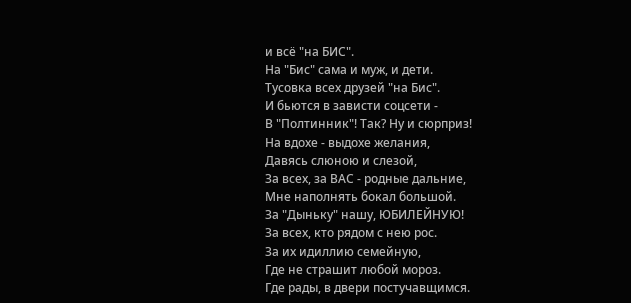и всё "на БИС".
На "Бис" сама и муж, и дети.
Тусовка всех друзей "на Бис".
И бьются в зависти соцсети -
В "Полтинник"! Так? Ну и сюрприз!
На вдохе - выдохе желания,
Давясь слюною и слезой,
За всех, за ВАС - родные дальние,
Мне наполнять бокал большой.
За "Дыньку" нашу, ЮБИЛЕЙНУЮ!
За всех, кто рядом с нею рос.
За их идиллию семейную,
Где не страшит любой мороз.
Где рады, в двери постучавщимся.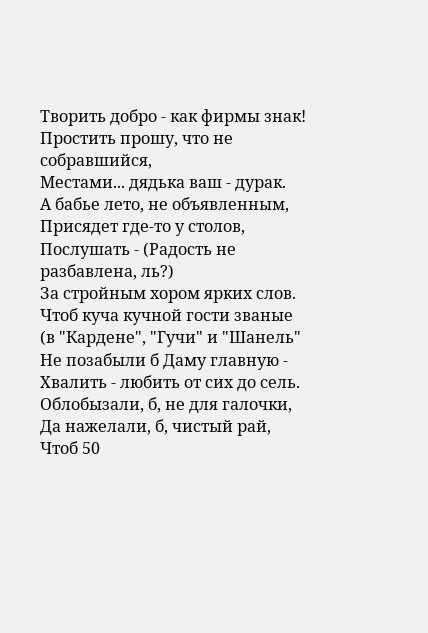Творить добро - как фирмы знак!
Простить прошу, что не собравшийся,
Местами... дядька ваш - дурак.
А бабье лето, не объявленным,
Присядет где-то у столов,
Послушать - (Радость не разбавлена, ль?)
За стройным хором ярких слов.
Чтоб куча кучной гости званые
(в "Кардене", "Гучи" и "Шанель"
Не позабыли б Даму главную -
Хвалить - любить от сих до сель.
Облобызали, б, не для галочки,
Да нажелали, б, чистый рай,
Чтоб 50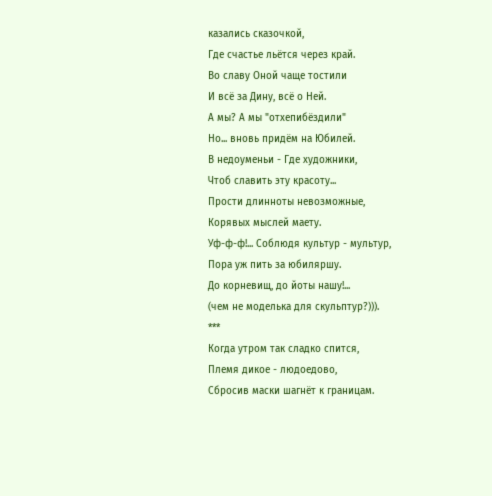казались сказочкой,
Где счастье льётся через край.
Во славу Оной чаще тостили
И всё за Дину, всё о Ней.
А мы? А мы "отхепибёздили"
Но... вновь придём на Юбилей.
В недоуменьи - Где художники,
Чтоб славить эту красоту...
Прости длинноты невозможные,
Корявых мыслей маету.
Уф-ф-ф!... Соблюдя культур - мультур,
Пора уж пить за юбиляршу.
До корневищ, до йоты нашу!...
(чем не моделька для скульптур?))).
***
Когда утром так сладко спится,
Племя дикое - людоедово,
Сбросив маски шагнёт к границам.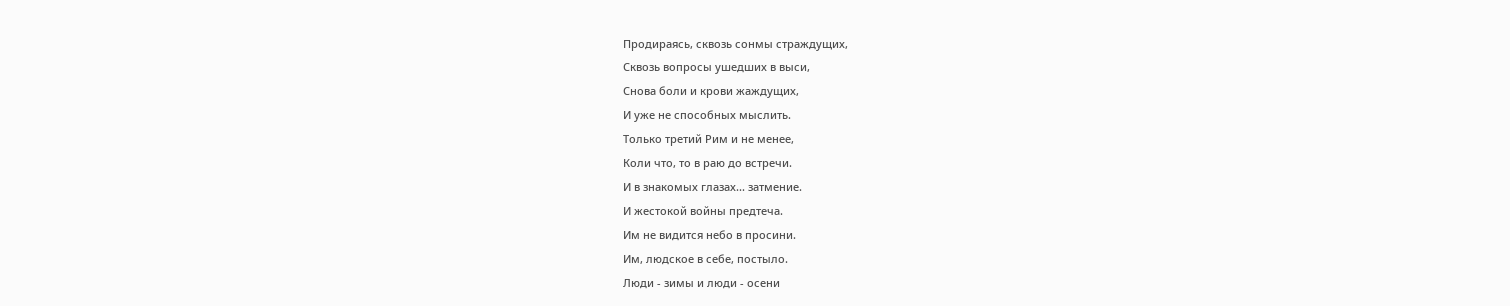Продираясь, сквозь сонмы страждущих,
Сквозь вопросы ушедших в выси,
Снова боли и крови жаждущих,
И уже не способных мыслить.
Только третий Рим и не менее,
Коли что, то в раю до встречи.
И в знакомых глазах... затмение.
И жестокой войны предтеча.
Им не видится небо в просини.
Им, людское в себе, постыло.
Люди - зимы и люди - осени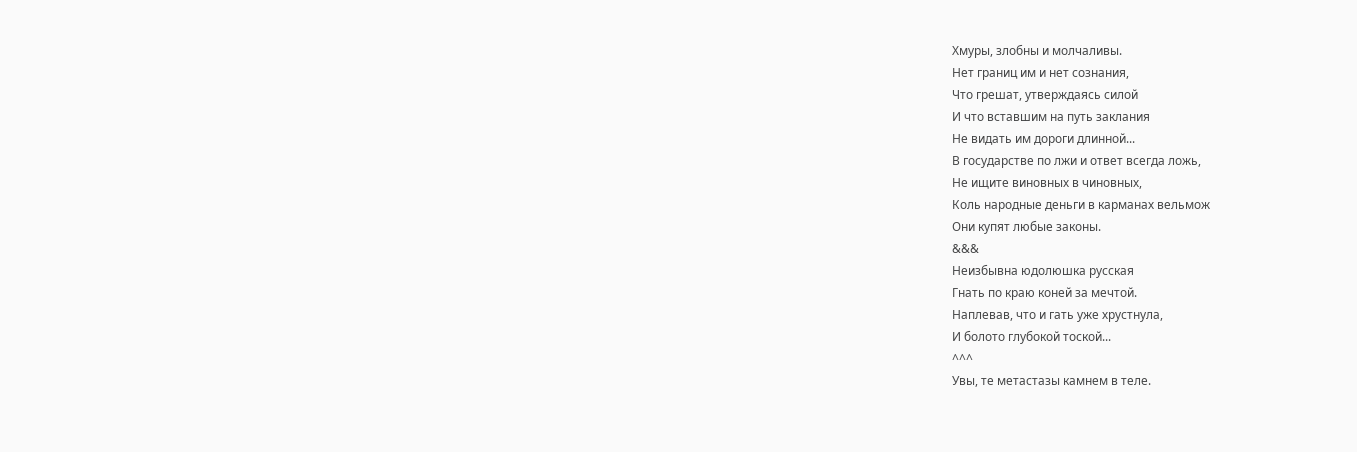Хмуры, злобны и молчаливы.
Нет границ им и нет сознания,
Что грешат, утверждаясь силой
И что вставшим на путь заклания
Не видать им дороги длинной...
В государстве по лжи и ответ всегда ложь,
Не ищите виновных в чиновных,
Коль народные деньги в карманах вельмож
Они купят любые законы.
&&&
Неизбывна юдолюшка русская
Гнать по краю коней за мечтой.
Наплевав, что и гать уже хрустнула,
И болото глубокой тоской...
^^^
Увы, те метастазы камнем в теле.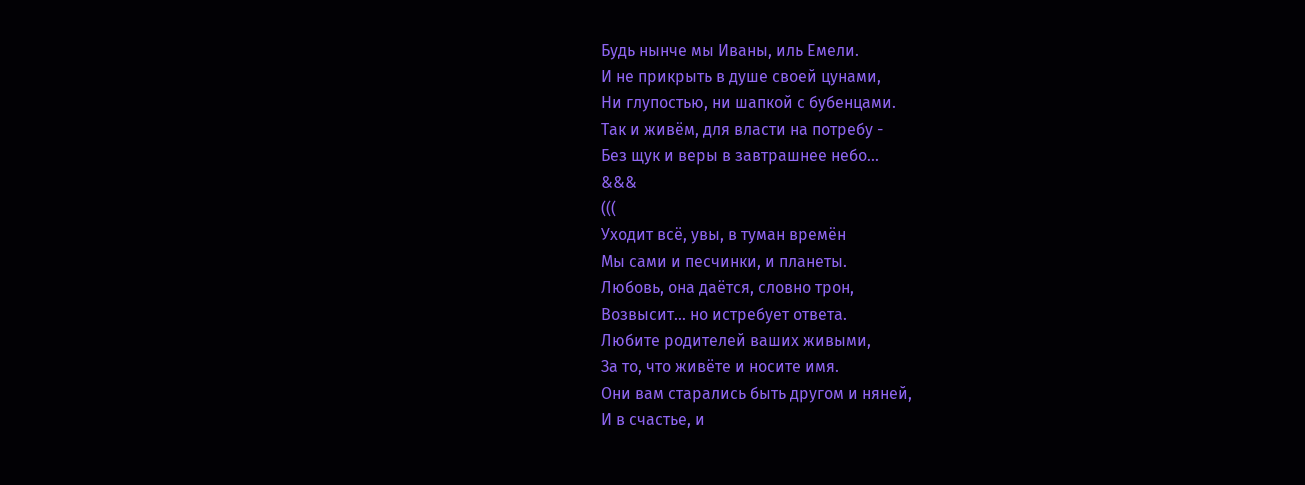Будь нынче мы Иваны, иль Емели.
И не прикрыть в душе своей цунами,
Ни глупостью, ни шапкой с бубенцами.
Так и живём, для власти на потребу -
Без щук и веры в завтрашнее небо...
&&&
(((
Уходит всё, увы, в туман времён
Мы сами и песчинки, и планеты.
Любовь, она даётся, словно трон,
Возвысит... но истребует ответа.
Любите родителей ваших живыми,
За то, что живёте и носите имя.
Они вам старались быть другом и няней,
И в счастье, и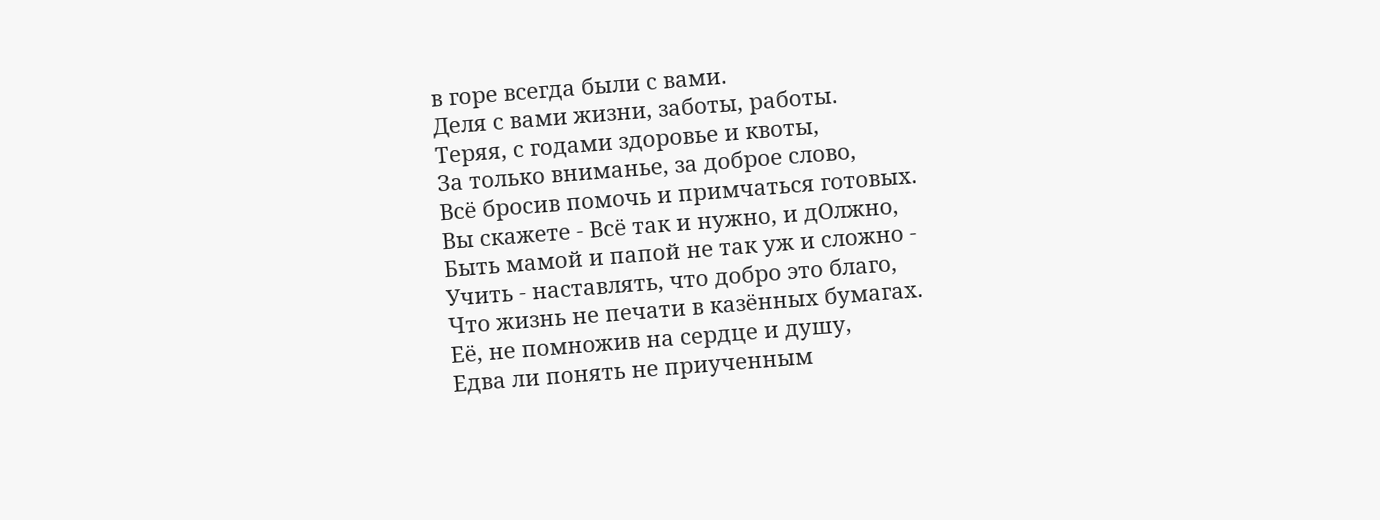в горе всегда были с вами.
Деля с вами жизни, заботы, работы.
Теряя, с годами здоровье и квоты,
За только вниманье, за доброе слово,
Всё бросив помочь и примчаться готовых.
Вы скажете - Всё так и нужно, и дОлжно,
Быть мамой и папой не так уж и сложно -
Учить - наставлять, что добро это благо,
Что жизнь не печати в казённых бумагах.
Её, не помножив на сердце и душу,
Едва ли понять не приученным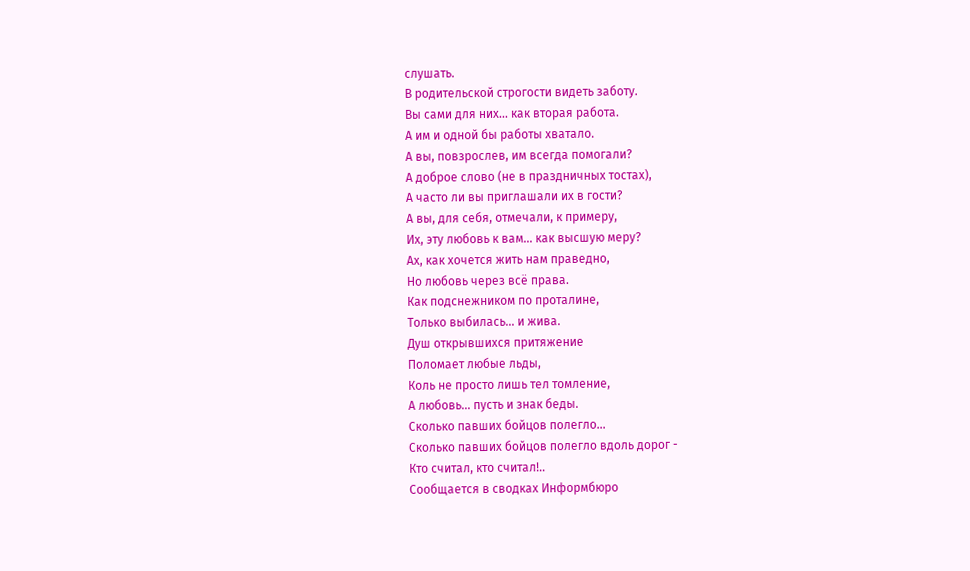слушать.
В родительской строгости видеть заботу.
Вы сами для них... как вторая работа.
А им и одной бы работы хватало.
А вы, повзрослев, им всегда помогали?
А доброе слово (не в праздничных тостах),
А часто ли вы приглашали их в гости?
А вы, для себя, отмечали, к примеру,
Их, эту любовь к вам... как высшую меру?
Ах, как хочется жить нам праведно,
Но любовь через всё права.
Как подснежником по проталине,
Только выбилась... и жива.
Душ открывшихся притяжение
Поломает любые льды,
Коль не просто лишь тел томление,
А любовь... пусть и знак беды.
Сколько павших бойцов полегло…
Сколько павших бойцов полегло вдоль дорог -
Кто считал, кто считал!..
Сообщается в сводках Информбюро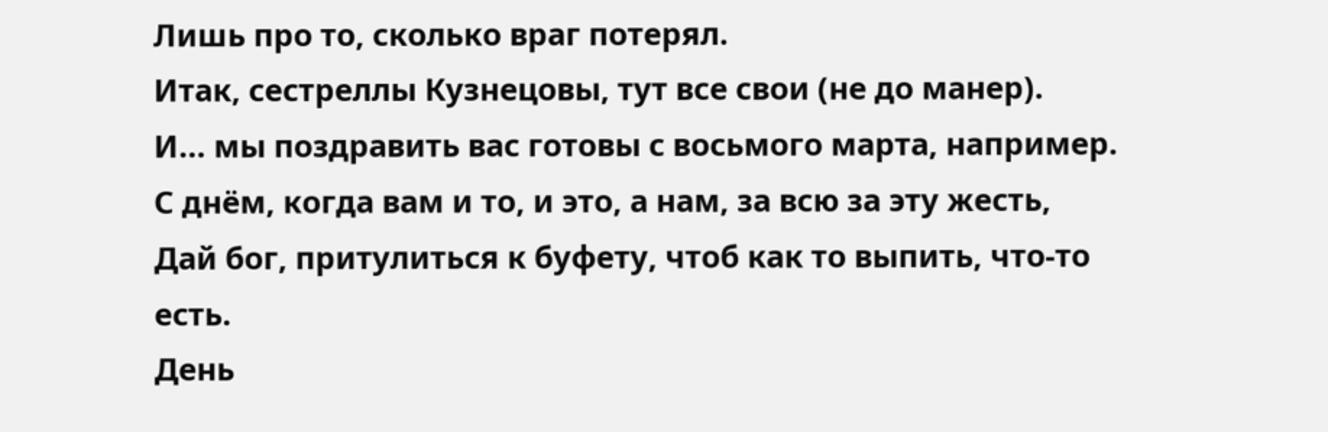Лишь про то, сколько враг потерял.
Итак, сестреллы Кузнецовы, тут все свои (не до манер).
И... мы поздравить вас готовы с восьмого марта, например.
С днём, когда вам и то, и это, а нам, за всю за эту жесть,
Дай бог, притулиться к буфету, чтоб как то выпить, что-то есть.
День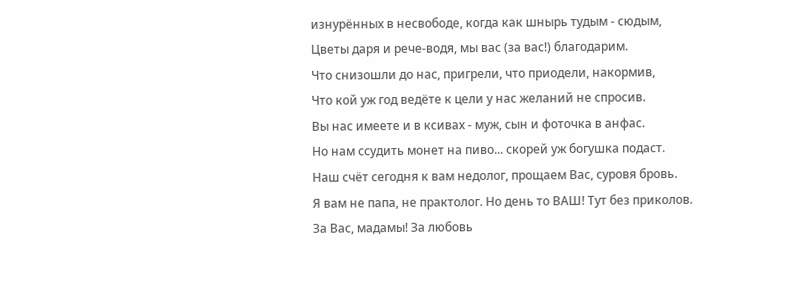изнурённых в несвободе, когда как шнырь тудым - сюдым,
Цветы даря и рече-водя, мы вас (за вас!) благодарим.
Что снизошли до нас, пригрели, что приодели, накормив,
Что кой уж год ведёте к цели у нас желаний не спросив.
Вы нас имеете и в ксивах - муж, сын и фоточка в анфас.
Но нам ссудить монет на пиво... скорей уж богушка подаст.
Наш счёт сегодня к вам недолог, прощаем Вас, суровя бровь.
Я вам не папа, не практолог. Но день то ВАШ! Тут без приколов.
За Вас, мадамы! За любовь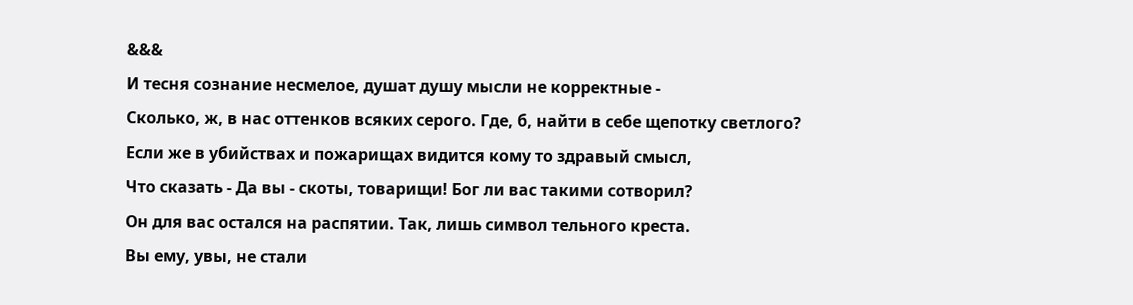&&&
И тесня сознание несмелое, душат душу мысли не корректные -
Сколько, ж, в нас оттенков всяких серого. Где, б, найти в себе щепотку светлого?
Если же в убийствах и пожарищах видится кому то здравый смысл,
Что сказать - Да вы - скоты, товарищи! Бог ли вас такими сотворил?
Он для вас остался на распятии. Так, лишь символ тельного креста.
Вы ему, увы, не стали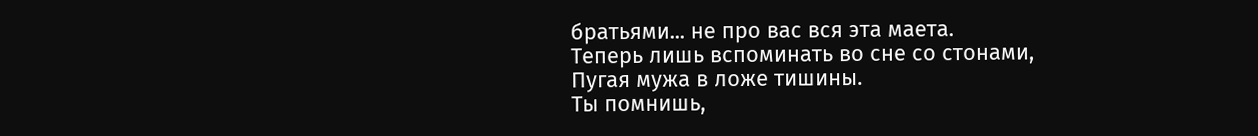братьями... не про вас вся эта маета.
Теперь лишь вспоминать во сне со стонами,
Пугая мужа в ложе тишины.
Ты помнишь,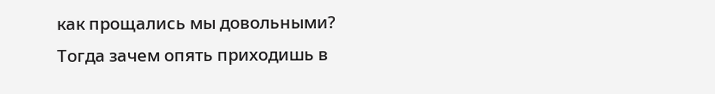как прощались мы довольными?
Тогда зачем опять приходишь в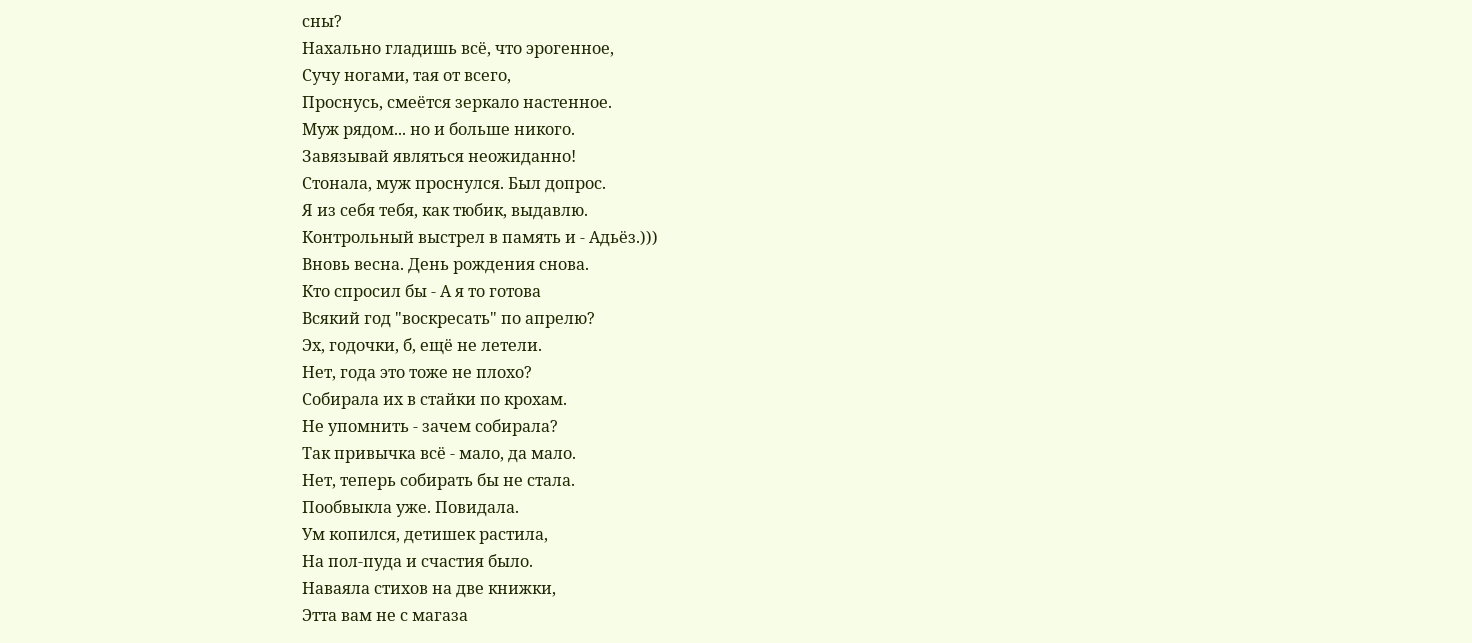сны?
Нахально гладишь всё, что эрогенное,
Сучу ногами, тая от всего,
Проснусь, смеётся зеркало настенное.
Муж рядом... но и больше никого.
Завязывай являться неожиданно!
Стонала, муж проснулся. Был допрос.
Я из себя тебя, как тюбик, выдавлю.
Контрольный выстрел в память и - Адьёз.)))
Вновь весна. День рождения снова.
Кто спросил бы - А я то готова
Всякий год "воскресать" по апрелю?
Эх, годочки, б, ещё не летели.
Нет, года это тоже не плохо?
Собирала их в стайки по крохам.
Не упомнить - зачем собирала?
Так привычка всё - мало, да мало.
Нет, теперь собирать бы не стала.
Пообвыкла уже. Повидала.
Ум копился, детишек растила,
На пол-пуда и счастия было.
Наваяла стихов на две книжки,
Этта вам не с магаза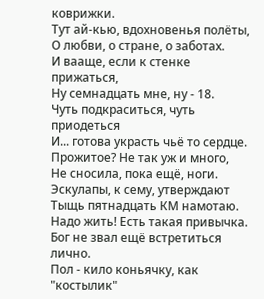коврижки.
Тут ай-кью, вдохновенья полёты,
О любви, о стране, о заботах.
И вааще, если к стенке прижаться,
Ну семнадцать мне, ну - 18.
Чуть подкраситься, чуть приодеться
И... готова украсть чьё то сердце.
Прожитое? Не так уж и много,
Не сносила, пока ещё, ноги.
Эскулапы, к сему, утверждают
Тыщь пятнадцать КМ намотаю.
Надо жить! Есть такая привычка.
Бог не звал ещё встретиться лично.
Пол - кило коньячку, как "костылик"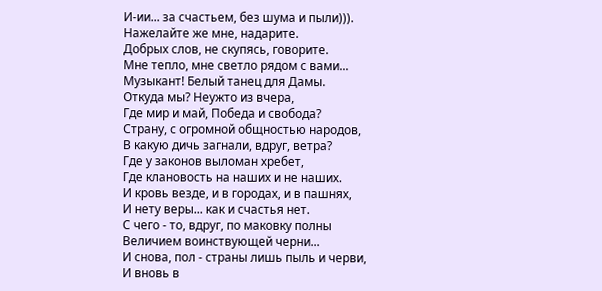И-ии... за счастьем, без шума и пыли))).
Нажелайте же мне, надарите.
Добрых слов, не скупясь, говорите.
Мне тепло, мне светло рядом с вами...
Музыкант! Белый танец для Дамы.
Откуда мы? Неужто из вчера,
Где мир и май, Победа и свобода?
Страну, с огромной общностью народов,
В какую дичь загнали, вдруг, ветра?
Где у законов выломан хребет,
Где клановость на наших и не наших.
И кровь везде, и в городах, и в пашнях,
И нету веры... как и счастья нет.
С чего - то, вдруг, по маковку полны
Величием воинствующей черни...
И снова, пол - страны лишь пыль и черви,
И вновь в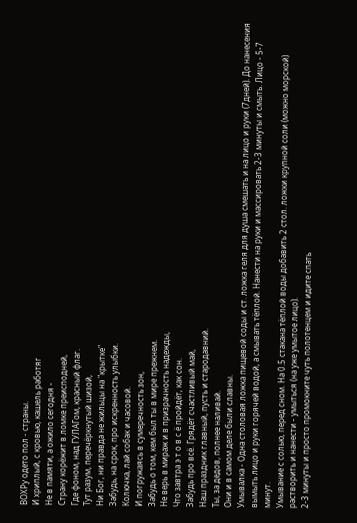ВОХРу одето пол - страны.
И хриплый, с кровью, кашель работяг
Не в памяти, а ожило сегодня -
Страну корёжит в ломке преисподней,
Где фоном, над ГУЛАГом, красный флаг.
Тут разум, перечёркнутый шизой,
Ни Бог, ни правда не жильцы на "крытке"
Забудь, на срок, про искренность улыбки.
Колючка, лай собак и часовой.
И погружаясь в сумеречность зон,
Забудь о том, кем был ты в мире прежнем.
Не верь в мираж и в призрачность надежды,
Что завтра э т о в с ё пройдёт, как сон.
Забудь про всё. Грядёт счастливый май,
Наш праздник главный, пусть и стародавний.
Ты, за дедов, полнее наливай.
Они и в самом деле были славны.
Умывалка - Одна столовая ложка пищевой соды и ст. ложка геля для душа смешать и на лицо и руки (7дней). До нанесения вымыть лицо и руки горячей водой, а смывать тёплой. Нанести на руки и массировать 2-3 минуты и смыть. Лицо - 5-7 минут.
Умывание с солью, перед сном. На 0.5 стакана тёплой воды добавить 2 стол. ложки крупной соли (можно морской) растворить и нанести - умыться (на уже умытое лицо).
2-3 минуты и просто промокните чуть полотенцем и идите спать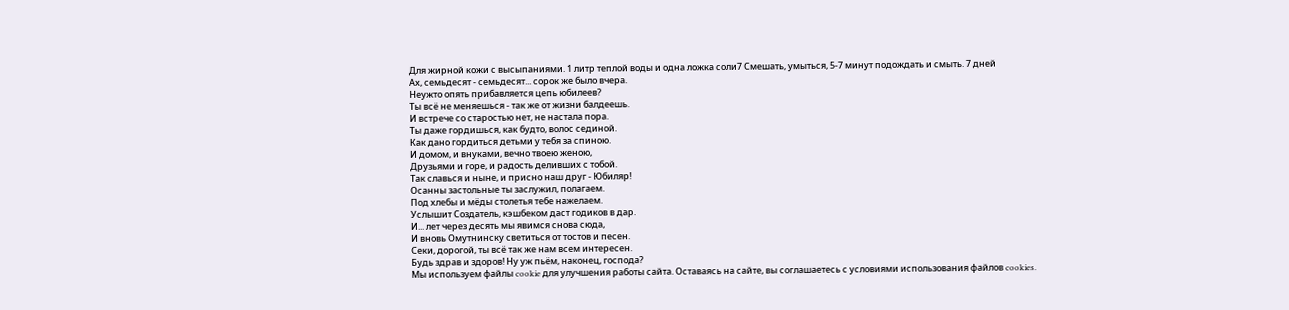Для жирной кожи с высыпаниями. 1 литр теплой воды и одна ложка соли7 Смешать, умыться, 5-7 минут подождать и смыть. 7 дней
Ах, семьдесят - семьдесят... сорок же было вчера.
Неужто опять прибавляется цепь юбилеев?
Ты всё не меняешься - так же от жизни балдеешь.
И встрече со старостью нет, не настала пора.
Ты даже гордишься, как будто, волос сединой.
Как дано гордиться детьми у тебя за спиною.
И домом, и внуками, вечно твоею женою,
Друзьями и горе, и радость деливших с тобой.
Так славься и ныне, и присно наш друг - Юбиляр!
Осанны застольные ты заслужил, полагаем.
Под хлебы и мёды столетья тебе нажелаем.
Услышит Создатель, кэшбеком даст годиков в дар.
И... лет через десять мы явимся снова сюда,
И вновь Омутнинску светиться от тостов и песен.
Секи, дорогой, ты всё так же нам всем интересен.
Будь здрав и здоров! Ну уж пьём, наконец, господа?
Мы используем файлы cookie для улучшения работы сайта. Оставаясь на сайте, вы соглашаетесь с условиями использования файлов cookies.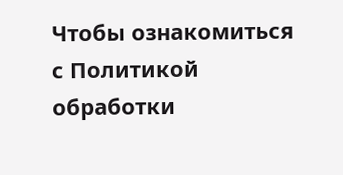Чтобы ознакомиться с Политикой обработки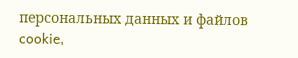персональных данных и файлов cookie,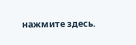нажмите здесь.